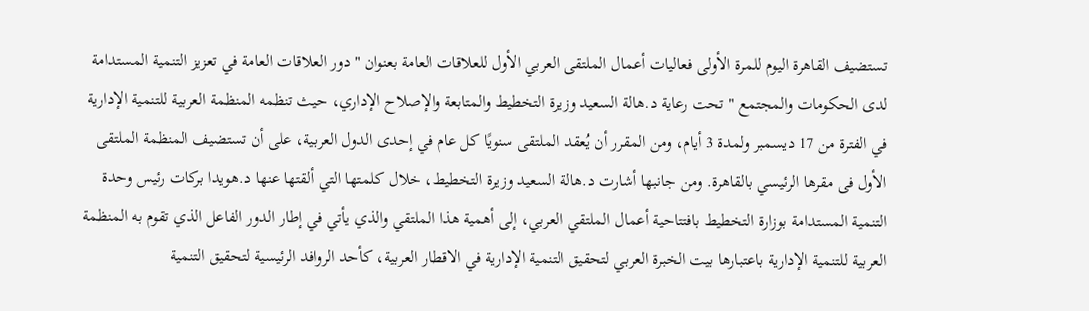تستضيف القاهرة اليوم للمرة الأولى فعاليات أعمال الملتقى العربي الأول للعلاقات العامة بعنوان "دور العلاقات العامة في تعزيز التنمية المستدامة لدى الحكومات والمجتمع " تحت رعاية د.هالة السعيد وزيرة التخطيط والمتابعة والإصلاح الإداري، حيث تنظمه المنظمة العربية للتنمية الإدارية في الفترة من 17 ديسمبر ولمدة 3 أيام، ومن المقرر أن يُعقد الملتقى سنويًا كل عام في إحدى الدول العربية، على أن تستضيف المنظمة الملتقى الأول فى مقرها الرئيسي بالقاهرة. ومن جانبها أشارت د.هالة السعيد وزيرة التخطيط، خلال كلمتها التي ألقتها عنها د.هويدا بركات رئيس وحدة التنمية المستدامة بوزارة التخطيط بافتتاحية أعمال الملتقي العربي، إلى أهمية هذا الملتقي والذي يأتي في إطار الدور الفاعل الذي تقوم به المنظمة العربية للتنمية الإدارية باعتبارها بيت الخبرة العربي لتحقيق التنمية الإدارية في الاقطار العربية، كأحد الروافد الرئيسية لتحقيق التنمية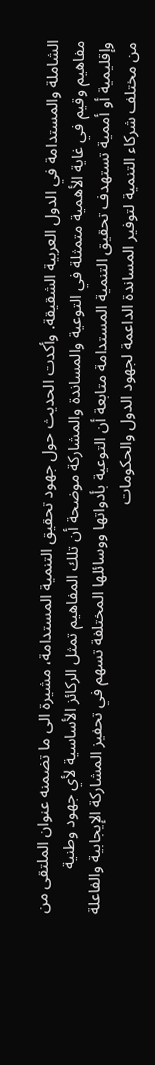الشاملة والمستدامة في الدول العربية الشقيقة. وأكدت الحديث حول جهود تحقيق التنمية المستدامة، مشيرة الى ما تضمنه عنوان الملتقى من مفاهيم وقيم في غاية الأهمية متمثلة في التوعية والمساندة والمشاركة موضحة أن تلك المفاهيم تمثل الركائز الأساسية لأي جهود وطنية وإقليمية أو أممية تستهدف تحقيق التنمية المستدامة متابعة أن التوعية بأدواتها ووسائلها المختلفة تسهم في تحفيز المشاركة الإيجابية والفاعلة من مختلف شركاء التنمية لتوفير المساندة الداعمة لجهود الدول والحكومات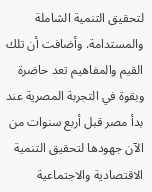لتحقيق التنمية الشاملة والمستدامة. وأضافت أن تلك القيم والمفاهيم تعد حاضرة وبقوة في التجربة المصرية عند بدأ مصر قبل أربع سنوات من الآن جهودها لتحقيق التنمية الاقتصادية والاجتماعية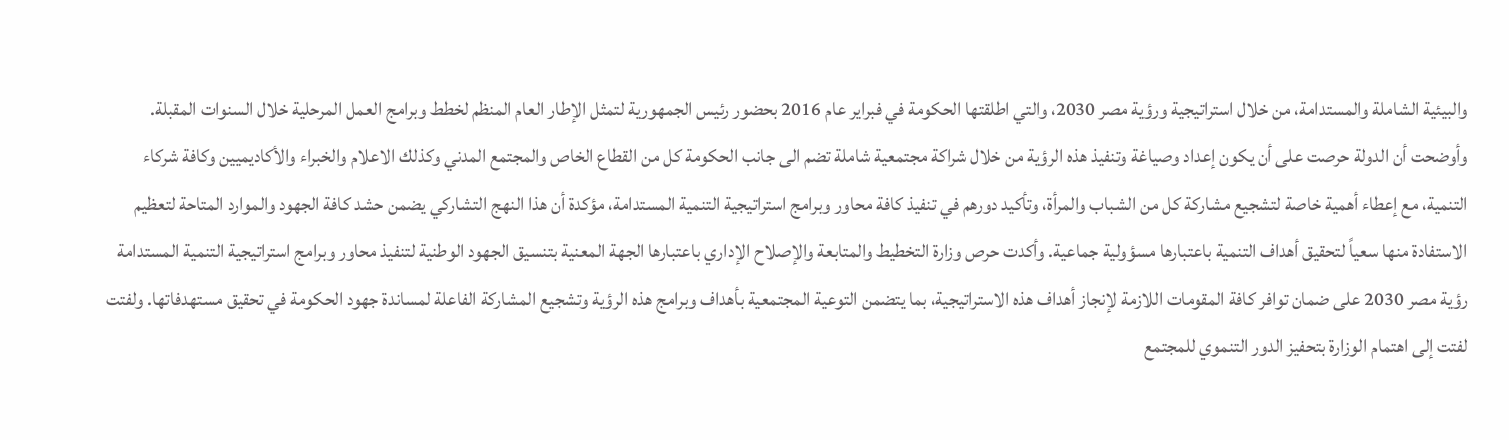والبيئية الشاملة والمستدامة، من خلال استراتيجية ورؤية مصر 2030، والتي اطلقتها الحكومة في فبراير عام 2016 بحضور رئيس الجمهورية لتمثل الإطار العام المنظم لخطط وبرامج العمل المرحلية خلال السنوات المقبلة. وأوضحت أن الدولة حرصت على أن يكون إعداد وصياغة وتنفيذ هذه الرؤية من خلال شراكة مجتمعية شاملة تضم الى جانب الحكومة كل من القطاع الخاص والمجتمع المدني وكذلك الاعلام والخبراء والأكاديميين وكافة شركاء التنمية، مع إعطاء أهمية خاصة لتشجيع مشاركة كل من الشباب والمرأة، وتأكيد دورهم في تنفيذ كافة محاور وبرامج استراتيجية التنمية المستدامة، مؤكدة أن هذا النهج التشاركي يضمن حشد كافة الجهود والموارد المتاحة لتعظيم الاستفادة منها سعياً لتحقيق أهداف التنمية باعتبارها مسؤولية جماعية. وأكدت حرص وزارة التخطيط والمتابعة والإصلاح الإداري باعتبارها الجهة المعنية بتنسيق الجهود الوطنية لتنفيذ محاور وبرامج استراتيجية التنمية المستدامة رؤية مصر 2030 على ضمان توافر كافة المقومات اللازمة لإنجاز أهداف هذه الاستراتيجية، بما يتضمن التوعية المجتمعية بأهداف وبرامج هذه الرؤية وتشجيع المشاركة الفاعلة لمساندة جهود الحكومة في تحقيق مستهدفاتها. ولفتت لفتت إلى اهتمام الوزارة بتحفيز الدور التنموي للمجتمع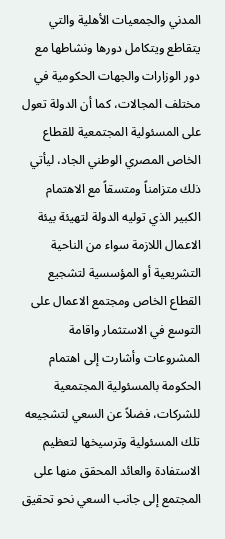المدني والجمعيات الأهلية والتي يتقاطع ويتكامل دورها ونشاطها مع دور الوزارات والجهات الحكومية في مختلف المجالات، كما أن الدولة تعول على المسئولية المجتمعية للقطاع الخاص المصري الوطني الجاد، ليأتي ذلك متزامناً ومتسقاً مع الاهتمام الكبير الذي توليه الدولة لتهيئة بيئة الاعمال اللازمة سواء من الناحية التشريعية أو المؤسسية لتشجيع القطاع الخاص ومجتمع الاعمال على التوسع في الاستثمار واقامة المشروعات وأشارت إلى اهتمام الحكومة بالمسئولية المجتمعية للشركات، فضلاً عن السعي لتشجيعه تلك المسئولية وترسيخها لتعظيم الاستفادة والعائد المحقق منها على المجتمع إلى جانب السعي نحو تحقيق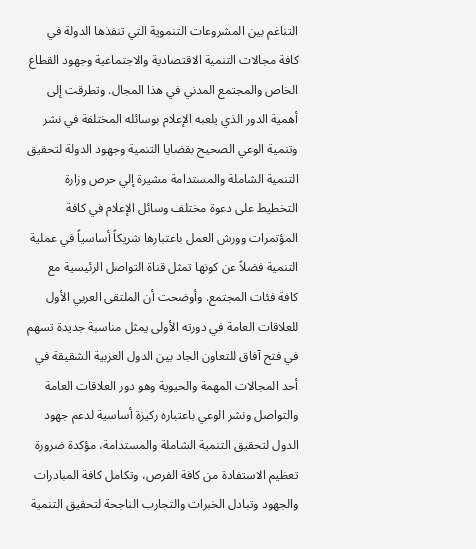التناغم بين المشروعات التنموية التي تنفذها الدولة في كافة مجالات التنمية الاقتصادية والاجتماعية وجهود القطاع الخاص والمجتمع المدني في هذا المجال. وتطرقت إلى أهمية الدور الذي يلعبه الإعلام بوسائله المختلفة في نشر وتنمية الوعي الصحيح بقضايا التنمية وجهود الدولة لتحقيق التنمية الشاملة والمستدامة مشيرة إلي حرص وزارة التخطيط على دعوة مختلف وسائل الإعلام في كافة المؤتمرات وورش العمل باعتبارها شريكاً أساسياً في عملية التنمية فضلاً عن كونها تمثل قناة التواصل الرئيسية مع كافة فئات المجتمع. وأوضحت أن الملتقى العربي الأول للعلاقات العامة في دورته الأولى يمثل مناسبة جديدة تسهم في فتح آفاق للتعاون الجاد بين الدول العربية الشقيقة في أحد المجالات المهمة والحيوية وهو دور العلاقات العامة والتواصل ونشر الوعي باعتباره ركيزة أساسية لدعم جهود الدول لتحقيق التنمية الشاملة والمستدامة، مؤكدة ضرورة تعظيم الاستفادة من كافة الفرص، وتكامل كافة المبادرات والجهود وتبادل الخبرات والتجارب الناجحة لتحقيق التنمية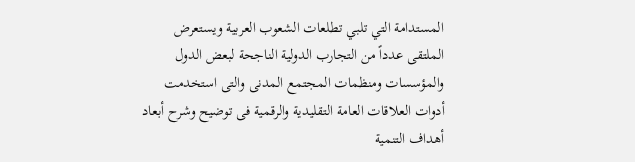المستدامة التي تلبي تطلعات الشعوب العربية ويستعرض الملتقى عدداً من التجارب الدولية الناجحة لبعض الدول والمؤسسات ومنظمات المجتمع المدنى والتى استخدمت أدوات العلاقات العامة التقليدية والرقمية فى توضيح وشرح أبعاد أهداف التنمية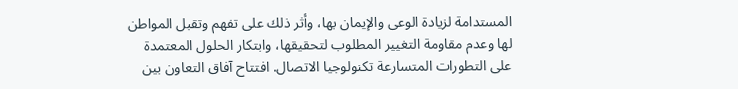المستدامة لزيادة الوعى والإيمان بها، وأثر ذلك على تفهم وتقبل المواطن لها وعدم مقاومة التغيير المطلوب لتحقيقها، وابتكار الحلول المعتمدة على التطورات المتسارعة تكنولوجيا الاتصال. افتتاح آفاق التعاون بين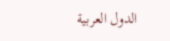الدول العربية